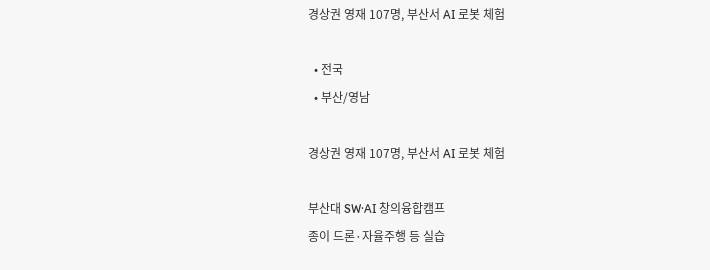경상권 영재 107명, 부산서 AI 로봇 체험

  • 전국
  • 부산/영남

경상권 영재 107명, 부산서 AI 로봇 체험

부산대 SW·AI 창의융합캠프
종이 드론·자율주행 등 실습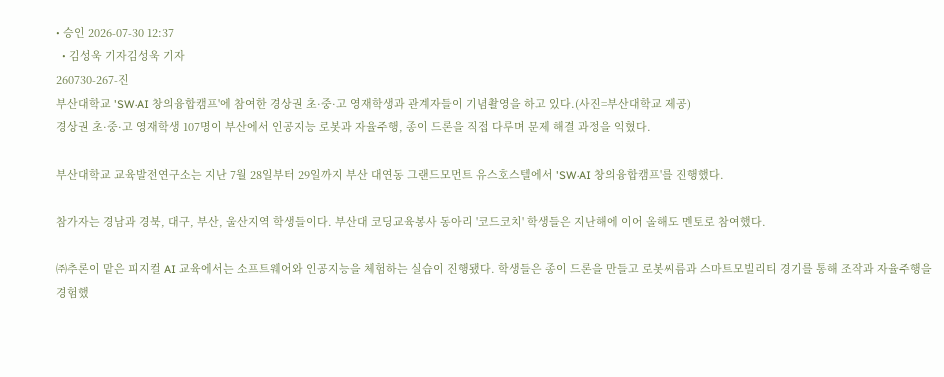• 승인 2026-07-30 12:37
  • 김성욱 기자김성욱 기자
260730-267-진
부산대학교 'SW·AI 창의융합캠프'에 참여한 경상권 초·중·고 영재학생과 관계자들이 기념촬영을 하고 있다.(사진=부산대학교 제공)
경상권 초·중·고 영재학생 107명이 부산에서 인공지능 로봇과 자율주행, 종이 드론을 직접 다루며 문제 해결 과정을 익혔다.

부산대학교 교육발전연구소는 지난 7월 28일부터 29일까지 부산 대연동 그랜드모먼트 유스호스텔에서 'SW·AI 창의융합캠프'를 진행했다.

참가자는 경남과 경북, 대구, 부산, 울산지역 학생들이다. 부산대 코딩교육봉사 동아리 '코드코치' 학생들은 지난해에 이어 올해도 멘토로 참여했다.

㈜추론이 맡은 피지컬 AI 교육에서는 소프트웨어와 인공지능을 체험하는 실습이 진행됐다. 학생들은 종이 드론을 만들고 로봇씨름과 스마트모빌리티 경기를 통해 조작과 자율주행을 경험했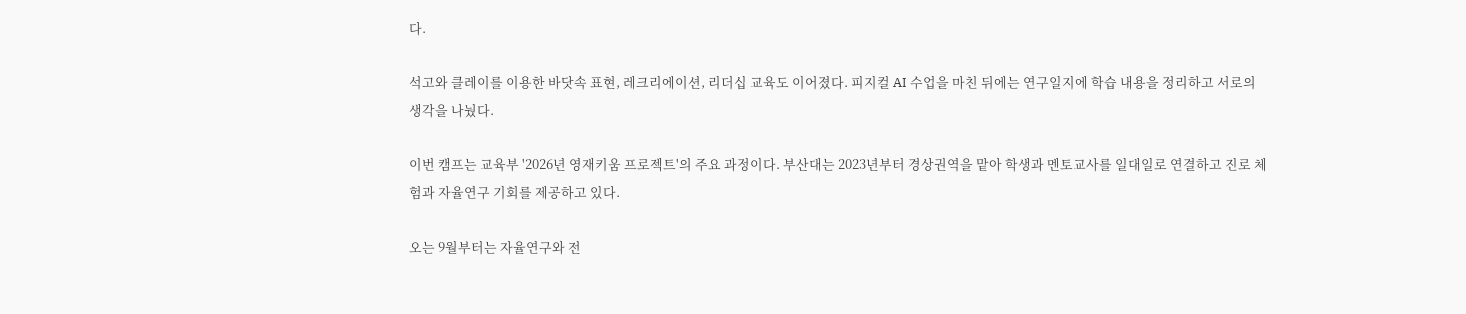다.

석고와 클레이를 이용한 바닷속 표현, 레크리에이션, 리더십 교육도 이어졌다. 피지컬 AI 수업을 마친 뒤에는 연구일지에 학습 내용을 정리하고 서로의 생각을 나눴다.

이번 캠프는 교육부 '2026년 영재키움 프로젝트'의 주요 과정이다. 부산대는 2023년부터 경상권역을 맡아 학생과 멘토교사를 일대일로 연결하고 진로 체험과 자율연구 기회를 제공하고 있다.

오는 9월부터는 자율연구와 전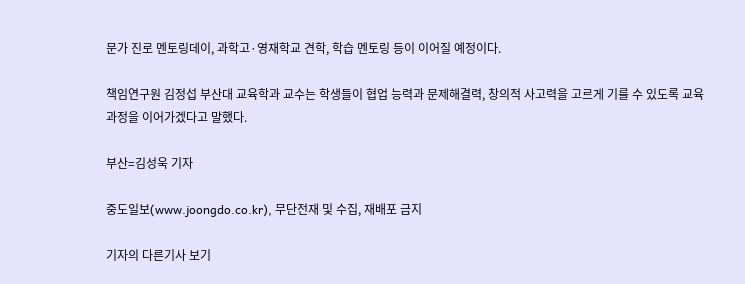문가 진로 멘토링데이, 과학고·영재학교 견학, 학습 멘토링 등이 이어질 예정이다.

책임연구원 김정섭 부산대 교육학과 교수는 학생들이 협업 능력과 문제해결력, 창의적 사고력을 고르게 기를 수 있도록 교육 과정을 이어가겠다고 말했다.

부산=김성욱 기자

중도일보(www.joongdo.co.kr), 무단전재 및 수집, 재배포 금지

기자의 다른기사 보기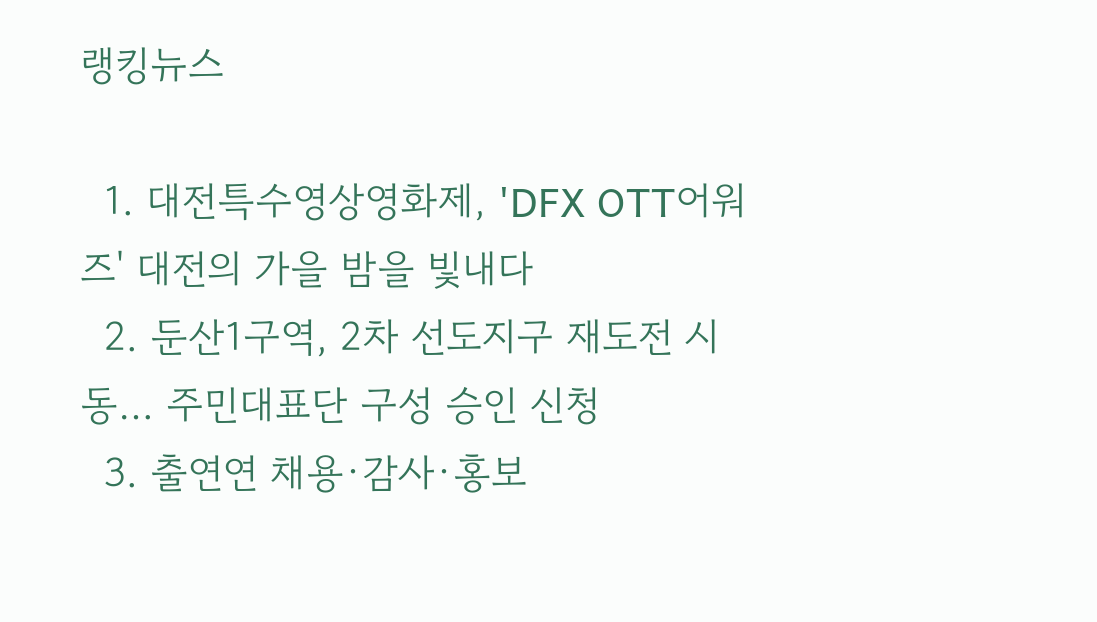랭킹뉴스

  1. 대전특수영상영화제, 'DFX OTT어워즈' 대전의 가을 밤을 빛내다
  2. 둔산1구역, 2차 선도지구 재도전 시동… 주민대표단 구성 승인 신청
  3. 출연연 채용·감사·홍보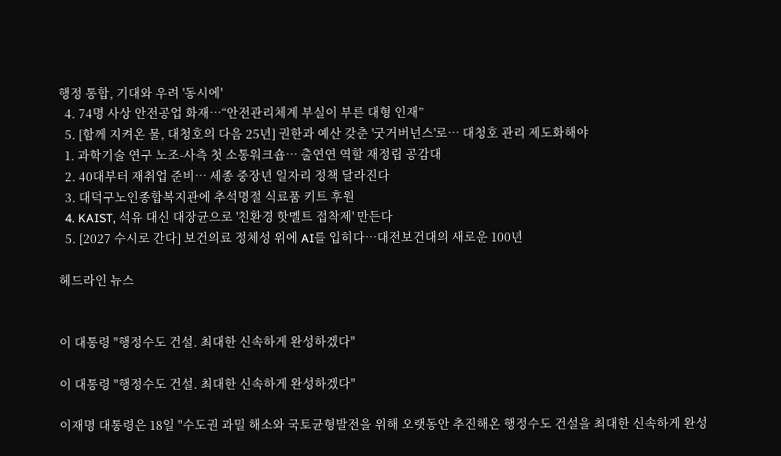행정 통합, 기대와 우려 '동시에'
  4. 74명 사상 안전공업 화재…“안전관리체계 부실이 부른 대형 인재”
  5. [함께 지켜온 물, 대청호의 다음 25년] 권한과 예산 갖춘 '굿거버넌스'로… 대청호 관리 제도화해야
  1. 과학기술 연구 노조-사측 첫 소통워크숍… 출연연 역할 재정립 공감대
  2. 40대부터 재취업 준비… 세종 중장년 일자리 정책 달라진다
  3. 대덕구노인종합복지관에 추석명절 식료품 키트 후원
  4. KAIST, 석유 대신 대장균으로 '친환경 핫멜트 접착제' 만든다
  5. [2027 수시로 간다] 보건의료 정체성 위에 AI를 입히다…대전보건대의 새로운 100년

헤드라인 뉴스


이 대통령 "행정수도 건설. 최대한 신속하게 완성하겠다"

이 대통령 "행정수도 건설. 최대한 신속하게 완성하겠다"

이재명 대통령은 18일 "수도권 과밀 해소와 국토균형발전을 위해 오랫동안 추진해온 행정수도 건설을 최대한 신속하게 완성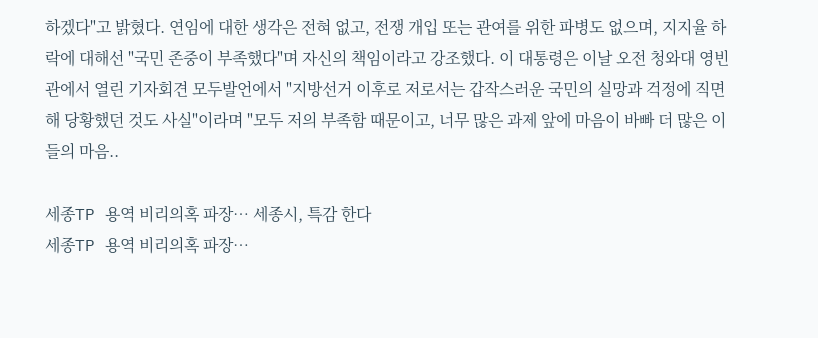하겠다"고 밝혔다. 연임에 대한 생각은 전혀 없고, 전쟁 개입 또는 관여를 위한 파병도 없으며, 지지율 하락에 대해선 "국민 존중이 부족했다"며 자신의 책임이라고 강조했다. 이 대통령은 이날 오전 청와대 영빈관에서 열린 기자회견 모두발언에서 "지방선거 이후로 저로서는 갑작스러운 국민의 실망과 걱정에 직면해 당황했던 것도 사실"이라며 "모두 저의 부족함 때문이고, 너무 많은 과제 앞에 마음이 바빠 더 많은 이들의 마음..

세종TP 용역 비리의혹 파장… 세종시, 특감 한다
세종TP 용역 비리의혹 파장…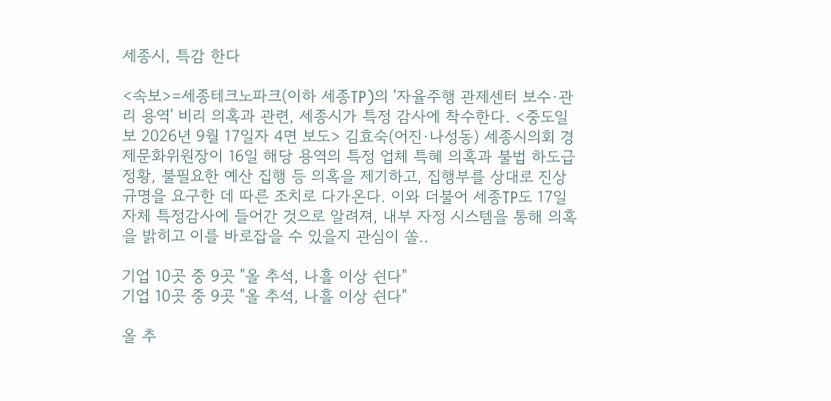세종시, 특감 한다

<속보>=세종테크노파크(이하 세종TP)의 '자율주행 관제센터 보수·관리 용역' 비리 의혹과 관련, 세종시가 특정 감사에 착수한다. <중도일보 2026년 9월 17일자 4면 보도> 김효숙(어진·나성동) 세종시의회 경제문화위원장이 16일 해당 용역의 특정 업체 특혜 의혹과 불법 하도급 정황, 불필요한 예산 집행 등 의혹을 제기하고, 집행부를 상대로 진상 규명을 요구한 데 따른 조치로 다가온다. 이와 더불어 세종TP도 17일 자체 특정감사에 들어간 것으로 알려져, 내부 자정 시스템을 통해 의혹을 밝히고 이를 바로잡을 수 있을지 관심이 쏠..

기업 10곳 중 9곳 "올 추석, 나흘 이상 쉰다"
기업 10곳 중 9곳 "올 추석, 나흘 이상 쉰다"

올 추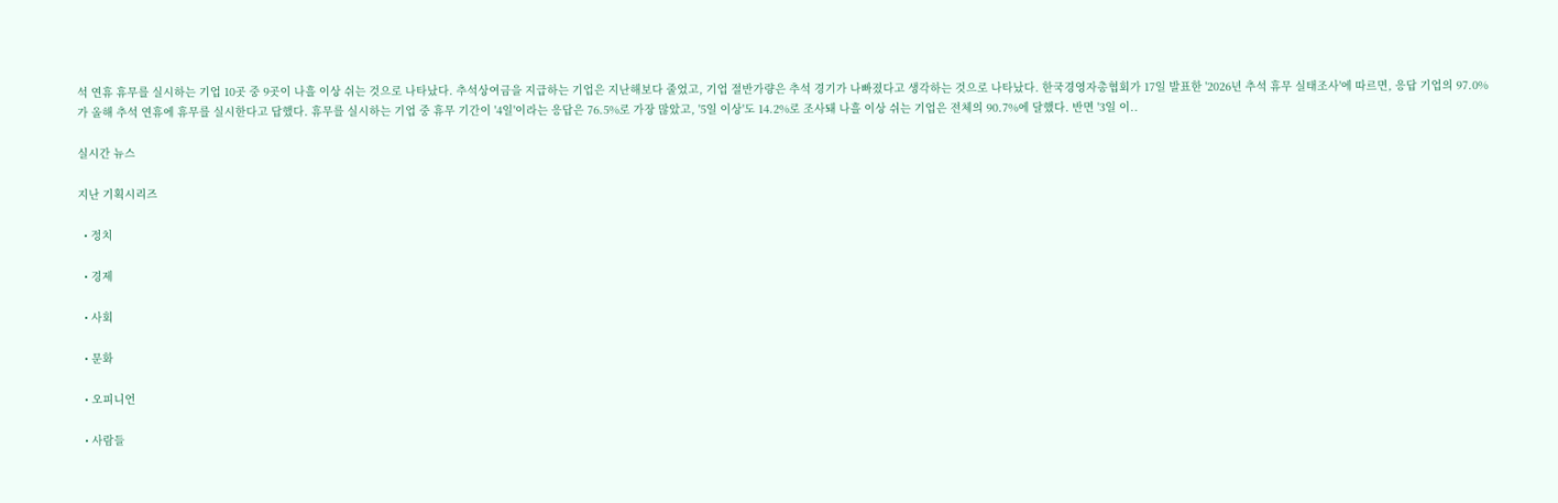석 연휴 휴무를 실시하는 기업 10곳 중 9곳이 나흘 이상 쉬는 것으로 나타났다. 추석상여금을 지급하는 기업은 지난해보다 줄었고, 기업 절반가량은 추석 경기가 나빠졌다고 생각하는 것으로 나타났다. 한국경영자총협회가 17일 발표한 '2026년 추석 휴무 실태조사'에 따르면, 응답 기업의 97.0%가 올해 추석 연휴에 휴무를 실시한다고 답했다. 휴무를 실시하는 기업 중 휴무 기간이 '4일'이라는 응답은 76.5%로 가장 많았고, '5일 이상'도 14.2%로 조사돼 나흘 이상 쉬는 기업은 전체의 90.7%에 달했다. 반면 '3일 이..

실시간 뉴스

지난 기획시리즈

  • 정치

  • 경제

  • 사회

  • 문화

  • 오피니언

  • 사람들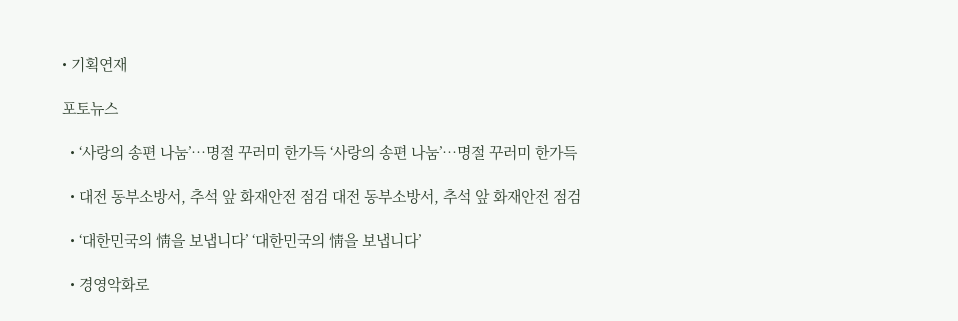• 기획연재

포토뉴스

  • ‘사랑의 송편 나눔’…명절 꾸러미 한가득 ‘사랑의 송편 나눔’…명절 꾸러미 한가득

  • 대전 동부소방서, 추석 앞 화재안전 점검 대전 동부소방서, 추석 앞 화재안전 점검

  • ‘대한민국의 情을 보냅니다’ ‘대한민국의 情을 보냅니다’

  • 경영악화로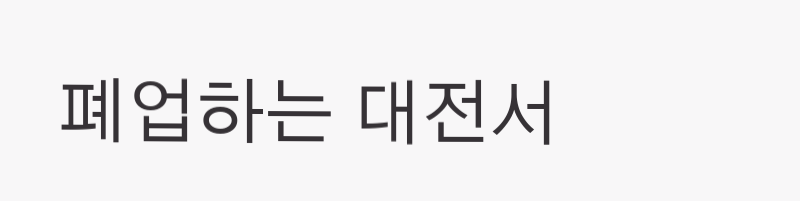폐업하는 대전서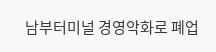남부터미널 경영악화로 폐업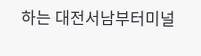하는 대전서남부터미널